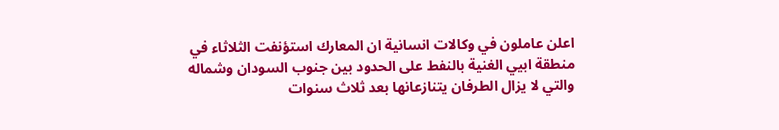اعلن عاملون في وكالات انسانية ان المعارك استؤنفت الثلاثاء في منطقة ابيي الغنية بالنفط على الحدود بين جنوب السودان وشماله والتي لا يزال الطرفان يتنازعانها بعد ثلاث سنوات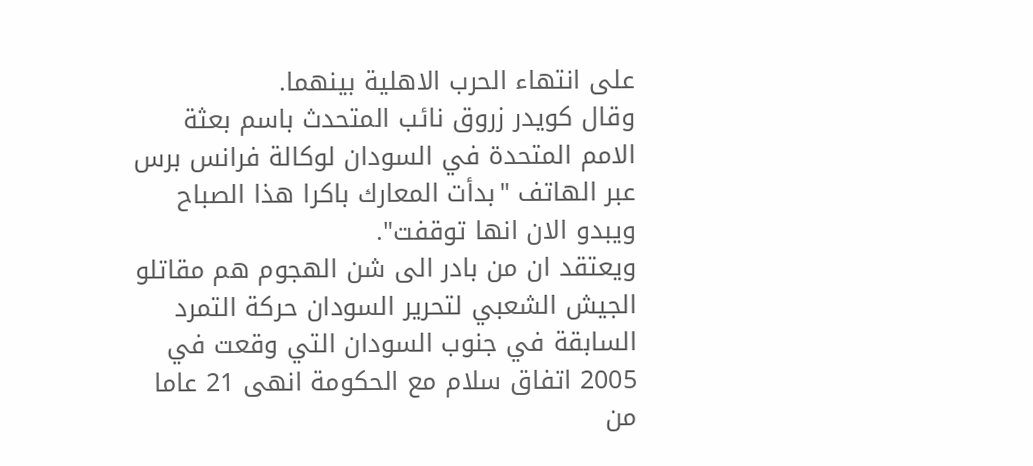على انتهاء الحرب الاهلية بينهما.
وقال كويدر زروق نائب المتحدث باسم بعثة الامم المتحدة في السودان لوكالة فرانس برس عبر الهاتف "بدأت المعارك باكرا هذا الصباح ويبدو الان انها توقفت".
ويعتقد ان من بادر الى شن الهجوم هم مقاتلو الجيش الشعبي لتحرير السودان حركة التمرد السابقة في جنوب السودان التي وقعت في 2005 اتفاق سلام مع الحكومة انهى 21 عاما من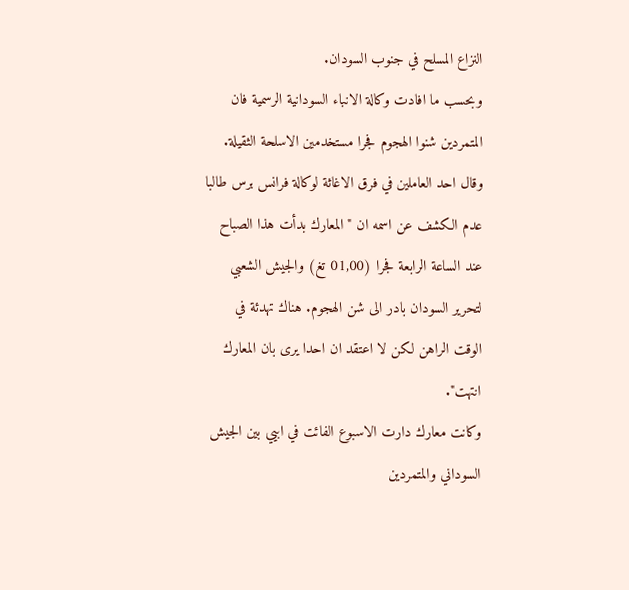النزاع المسلح في جنوب السودان.
وبحسب ما افادت وكالة الانباء السودانية الرسمية فان المتمردين شنوا الهجوم فجرا مستخدمين الاسلحة الثقيلة.
وقال احد العاملين في فرق الاغاثة لوكالة فرانس برس طالبا عدم الكشف عن اسمه ان "المعارك بدأت هذا الصباح عند الساعة الرابعة فجرا (01,00 تغ) والجيش الشعبي لتحرير السودان بادر الى شن الهجوم. هناك تهدئة في الوقت الراهن لكن لا اعتقد ان احدا يرى بان المعارك انتهت".
وكانت معارك دارت الاسبوع الفائت في ابيي بين الجيش السوداني والمتمردين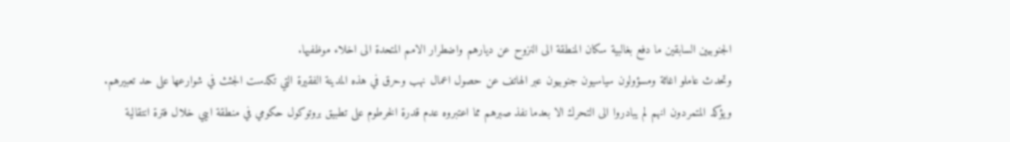الجنوبيين السابقين ما دفع بغالبية سكان المنطقة الى النزوح عن ديارهم واضطرار الامم المتحدة الى اخلاء موظفيها.
وتحدث عاملو اغاثة ومسؤولون سياسيون جنوبيون عبر الهاتف عن حصول اعمال نهب وحرق في هذه المدينة الفقيرة التي تكدست الجثث في شوارعها على حد تعبيرهم.
ويؤكد المتمردون انهم لم يبادروا الى التحرك الا بعدما نفذ صبرهم مما اعتبروه عدم قدرة الخرطوم على تطبيق بروتوكول حكومي في منطقة ابيي خلال فترة انتقالية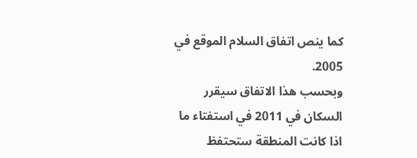كما ينص اتفاق السلام الموقع في 2005.
وبحسب هذا الاتفاق سيقرر السكان في 2011 في استفتاء ما اذا كانت المنطقة ستحتفظ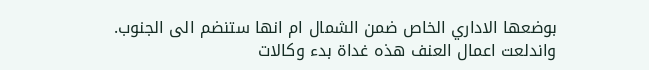بوضعها الاداري الخاص ضمن الشمال ام انها ستنضم الى الجنوب.
واندلعت اعمال العنف هذه غداة بدء وكالات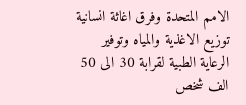الامم المتحدة وفرق اغاثة انسانية توزيع الاغذية والمياه وتوفير الرعاية الطبية لقرابة 30 الى 50 الف شخص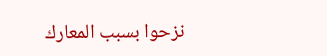نزحوا بسبب المعارك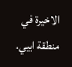الاخيرة في منطقة ابيي.